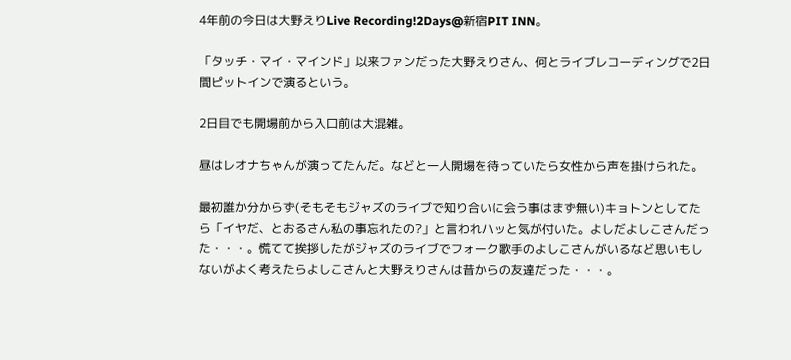4年前の今日は大野えりLive Recording!2Days@新宿PIT INN。

「タッチ・マイ・マインド」以来ファンだった大野えりさん、何とライブレコーディングで2日間ピットインで演るという。

2日目でも開場前から入口前は大混雑。

昼はレオナちゃんが演ってたんだ。などと一人開場を待っていたら女性から声を掛けられた。

最初誰か分からず(そもそもジャズのライブで知り合いに会う事はまず無い)キョトンとしてたら「イヤだ、とおるさん私の事忘れたの?」と言われハッと気が付いた。よしだよしこさんだった・・・。慌てて挨拶したがジャズのライブでフォーク歌手のよしこさんがいるなど思いもしないがよく考えたらよしこさんと大野えりさんは昔からの友達だった・・・。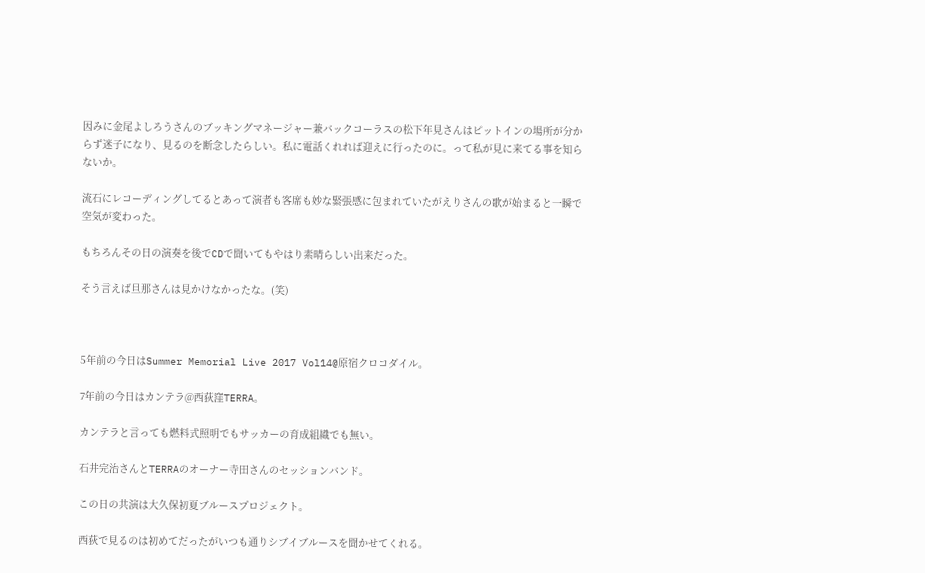因みに金尾よしろうさんのブッキングマネージャー兼バックコーラスの松下年見さんはピットインの場所が分からず迷子になり、見るのを断念したらしい。私に電話くれれば迎えに行ったのに。って私が見に来てる事を知らないか。

流石にレコーディングしてるとあって演者も客席も妙な緊張感に包まれていたがえりさんの歌が始まると一瞬で空気が変わった。

もちろんその日の演奏を後でCDで聞いてもやはり素晴らしい出来だった。

そう言えば旦那さんは見かけなかったな。(笑)



5年前の今日はSummer Memorial Live 2017 Vol14@原宿クロコダイル。

7年前の今日はカンテラ@西荻窪TERRA。

カンテラと言っても燃料式照明でもサッカーの育成組織でも無い。

石井完治さんとTERRAのオーナー寺田さんのセッションバンド。

この日の共演は大久保初夏ブルースプロジェクト。

西荻で見るのは初めてだったがいつも通りシブイブルースを聞かせてくれる。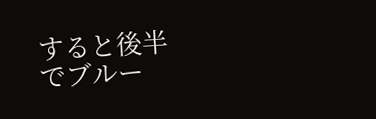すると後半でブルー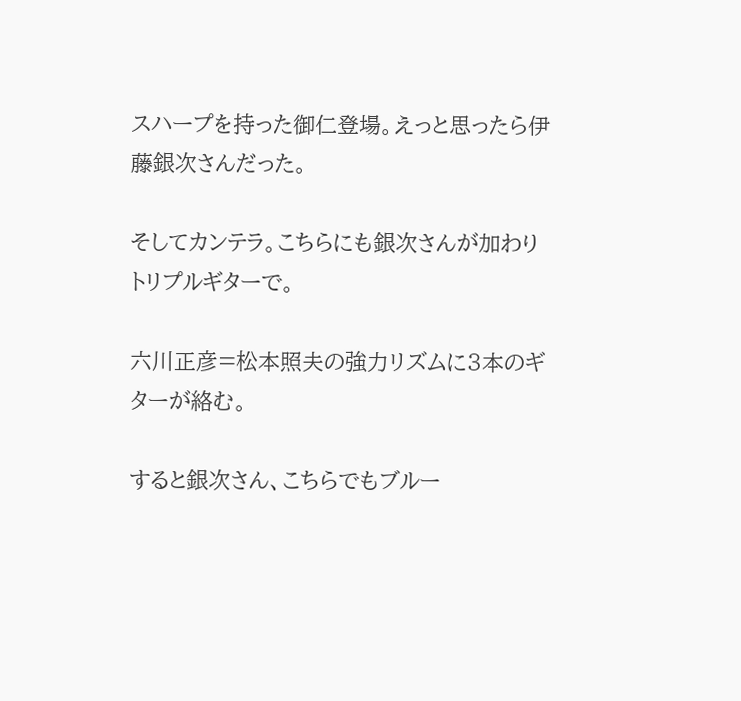スハープを持った御仁登場。えっと思ったら伊藤銀次さんだった。

そしてカンテラ。こちらにも銀次さんが加わりトリプルギターで。

六川正彦=松本照夫の強力リズムに3本のギターが絡む。

すると銀次さん、こちらでもブルー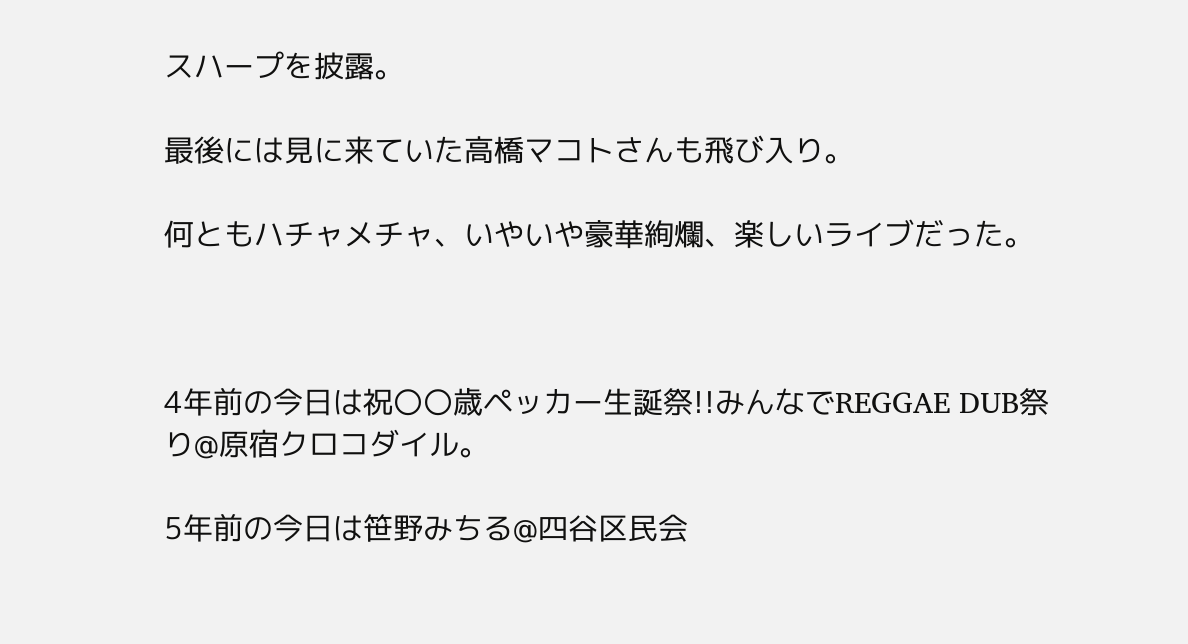スハープを披露。

最後には見に来ていた高橋マコトさんも飛び入り。

何ともハチャメチャ、いやいや豪華絢爛、楽しいライブだった。



4年前の今日は祝〇〇歳ペッカー生誕祭!!みんなでREGGAE DUB祭り@原宿クロコダイル。

5年前の今日は笹野みちる@四谷区民会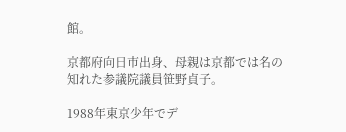館。

京都府向日市出身、母親は京都では名の知れた参議院議員笹野貞子。

1988年東京少年でデ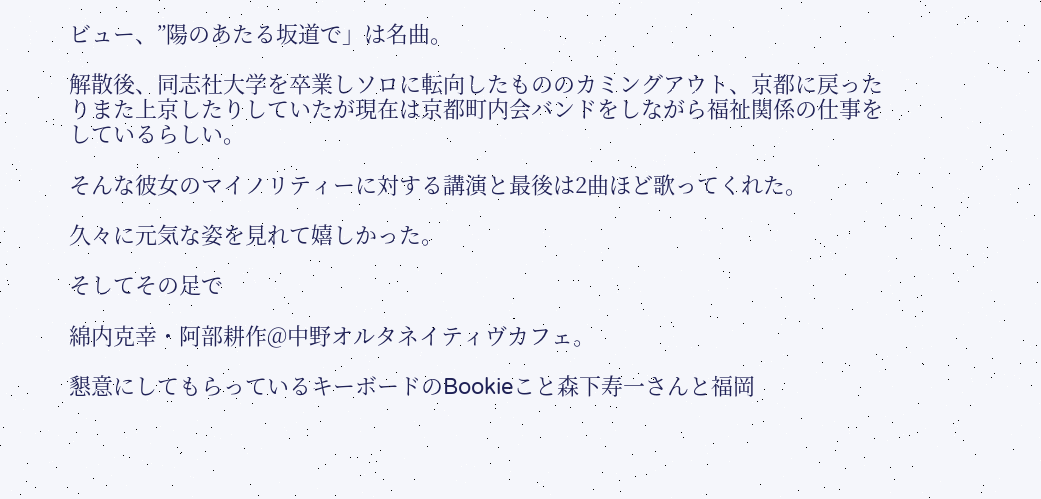ビュー、”陽のあたる坂道で」は名曲。

解散後、同志社大学を卒業しソロに転向したもののカミングアウト、京都に戻ったりまた上京したりしていたが現在は京都町内会バンドをしながら福祉関係の仕事をしているらしい。

そんな彼女のマイノリティーに対する講演と最後は2曲ほど歌ってくれた。

久々に元気な姿を見れて嬉しかった。

そしてその足で

綿内克幸・阿部耕作@中野オルタネイティヴカフェ。

懇意にしてもらっているキーボードのBookieこと森下寿一さんと福岡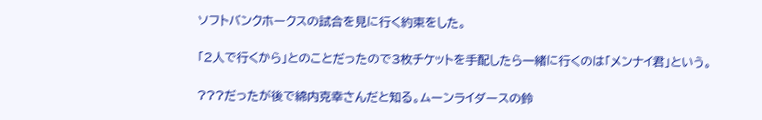ソフトバンクホークスの試合を見に行く約束をした。

「2人で行くから」とのことだったので3枚チケットを手配したら一緒に行くのは「メンナイ君」という。

???だったが後で綿内克幸さんだと知る。ムーンライダースの鈴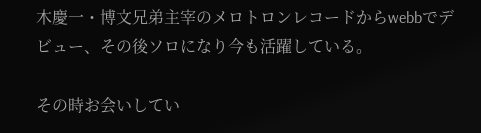木慶一・博文兄弟主宰のメロトロンレコードからwebbでデビュー、その後ソロになり今も活躍している。

その時お会いしてい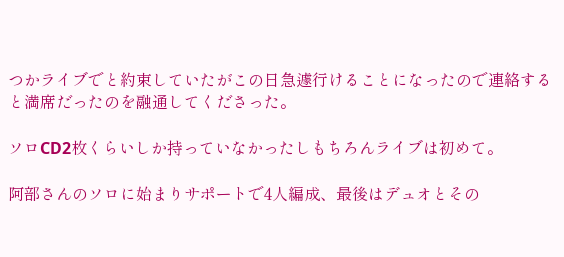つかライブでと約束していたがこの日急遽行けることになったので連絡すると満席だったのを融通してくださった。

ソロCD2枚くらいしか持っていなかったしもちろんライブは初めて。

阿部さんのソロに始まりサポートで4人編成、最後はデュオとその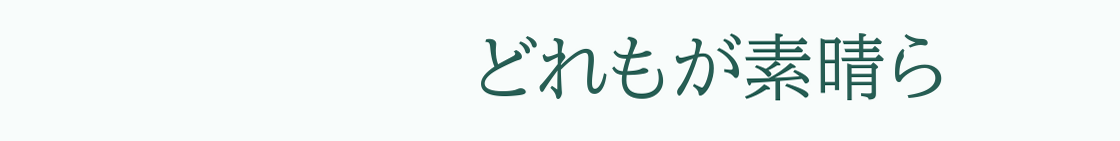どれもが素晴ら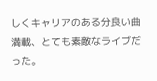しくキャリアのある分良い曲満載、とても素敵なライブだった。